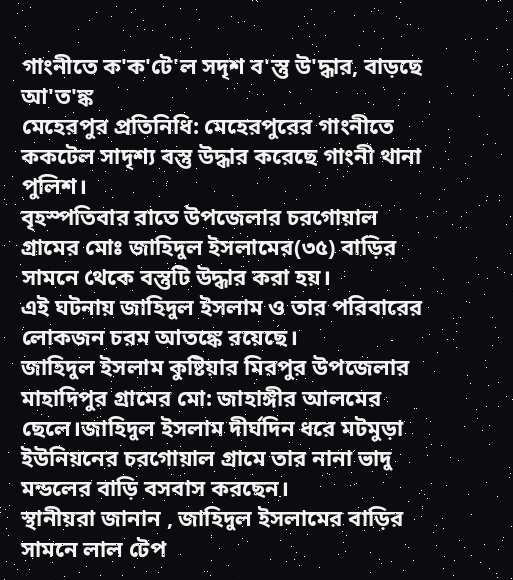গাংনীতে ক'ক'টে'ল সদৃশ ব'স্তু উ'দ্ধার, বাড়ছে আ'ত'ঙ্ক
মেহেরপুর প্রতিনিধি: মেহেরপুরের গাংনীতে ককটেল সাদৃশ্য বস্তু উদ্ধার করেছে গাংনী থানা পুলিশ।
বৃহস্পতিবার রাতে উপজেলার চরগোয়াল গ্রামের মোঃ জাহিদুল ইসলামের(৩৫) বাড়ির সামনে থেকে বস্তুটি উদ্ধার করা হয়।
এই ঘটনায় জাহিদুল ইসলাম ও তার পরিবারের লোকজন চরম আতঙ্কে রয়েছে।
জাহিদুল ইসলাম কুষ্টিয়ার মিরপুর উপজেলার মাহাদিপুর গ্রামের মো: জাহাঙ্গীর আলমের ছেলে।জাহিদুল ইসলাম দীর্ঘদিন ধরে মটমুড়া ইউনিয়নের চরগোয়াল গ্রামে তার নানা ভাদু মন্ডলের বাড়ি বসবাস করছেন।
স্থানীয়রা জানান , জাহিদুল ইসলামের বাড়ির সামনে লাল টেপ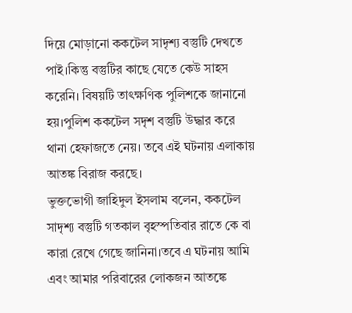দিয়ে মোড়ানো ককটেল সাদৃশ্য বস্তুটি দেখতে পাই।কিন্তু বস্তুটির কাছে যেতে কেউ সাহস করেনি। বিষয়টি তাৎক্ষণিক পুলিশকে জানানো হয়।পুলিশ ককটেল সদৃশ বস্তুটি উদ্ধার করে থানা হেফাজতে নেয়। তবে এই ঘটনায় এলাকায় আতঙ্ক বিরাজ করছে।
ভুক্তভোগী জাহিদুল ইসলাম বলেন, ককটেল সাদৃশ্য বস্তুটি গতকাল বৃহস্পতিবার রাতে কে বা কারা রেখে গেছে জানিনা।তবে এ ঘটনায় আমি এবং আমার পরিবারের লোকজন আতঙ্কে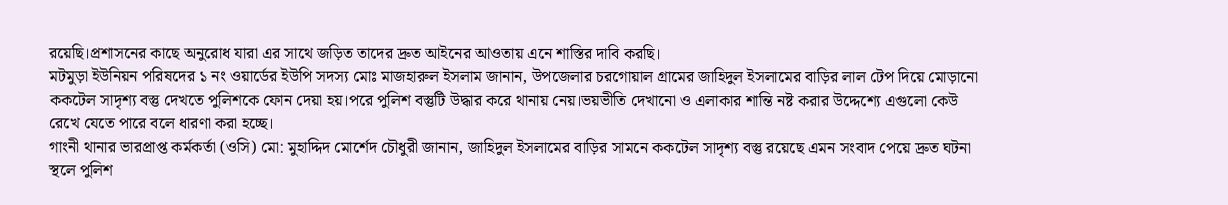রয়েছি।প্রশাসনের কাছে অনুরোধ যারা এর সাথে জড়িত তাদের দ্রুত আইনের আওতায় এনে শাস্তির দাবি করছি।
মটমুড়া ইউনিয়ন পরিষদের ১ নং ওয়ার্ডের ইউপি সদস্য মোঃ মাজহারুল ইসলাম জানান, উপজেলার চরগোয়াল গ্রামের জাহিদুল ইসলামের বাড়ির লাল টেপ দিয়ে মোড়ানো ককটেল সাদৃশ্য বস্তু দেখতে পুলিশকে ফোন দেয়া হয়।পরে পুলিশ বস্তুটি উদ্ধার করে থানায় নেয়।ভয়ভীতি দেখানো ও এলাকার শান্তি নষ্ট করার উদ্দেশ্যে এগুলো কেউ রেখে যেতে পারে বলে ধারণা করা হচ্ছে।
গাংনী থানার ভারপ্রাপ্ত কর্মকর্তা (ওসি) মো: মুহাদ্দিদ মোর্শেদ চৌধুরী জানান, জাহিদুল ইসলামের বাড়ির সামনে ককটেল সাদৃশ্য বস্তু রয়েছে এমন সংবাদ পেয়ে দ্রুত ঘটনা স্থলে পুলিশ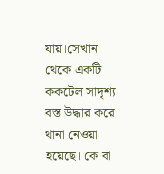যায়।সেখান থেকে একটি ককটেল সাদৃশ্য বস্ত উদ্ধার করে থানা নেওয়া হয়েছে। কে বা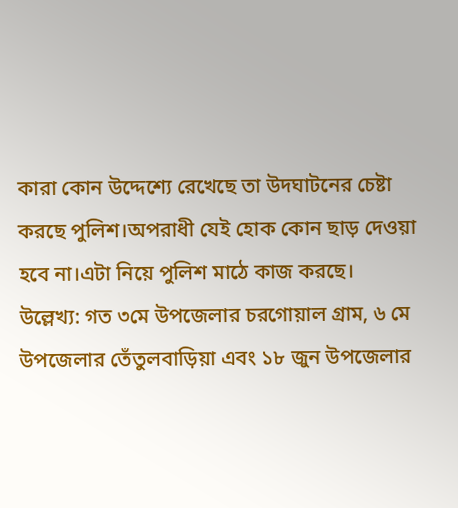কারা কোন উদ্দেশ্যে রেখেছে তা উদঘাটনের চেষ্টা করছে পুলিশ।অপরাধী যেই হোক কোন ছাড় দেওয়া হবে না।এটা নিয়ে পুলিশ মাঠে কাজ করছে।
উল্লেখ্য: গত ৩মে উপজেলার চরগোয়াল গ্রাম, ৬ মে উপজেলার তেঁতুলবাড়িয়া এবং ১৮ জুন উপজেলার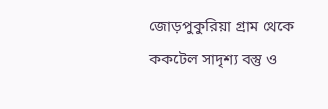জোড়পুকুরিয়া গ্রাম থেকে ককটেল সাদৃশ্য বস্তু ও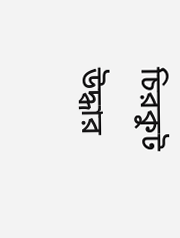চিরকুট উদ্ধার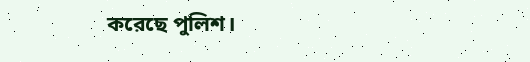করেছে পুলিশ।